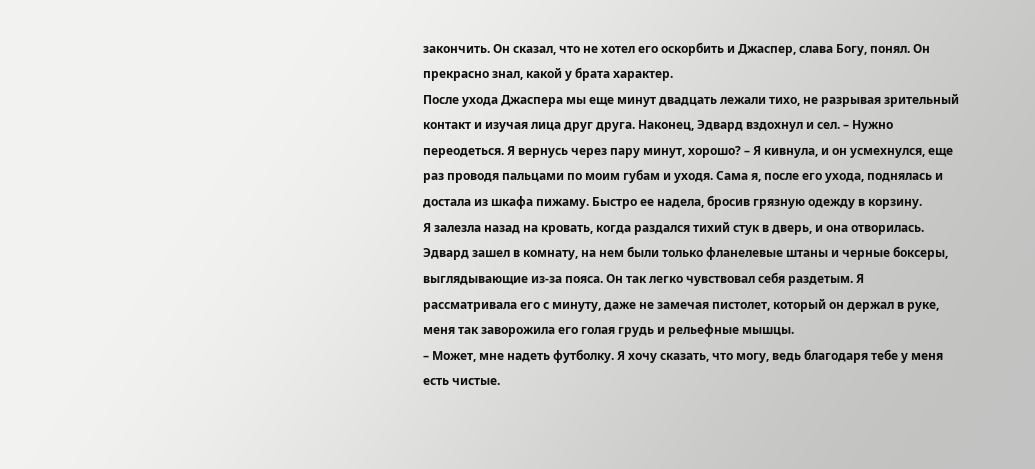закончить. Он сказал, что не хотел его оскорбить и Джаспер, слава Богу, понял. Он прекрасно знал, какой у брата характер.
После ухода Джаспера мы еще минут двадцать лежали тихо, не разрывая зрительный контакт и изучая лица друг друга. Наконец, Эдвард вздохнул и сел. – Нужно переодеться. Я вернусь через пару минут, хорошо? – Я кивнула, и он усмехнулся, еще раз проводя пальцами по моим губам и уходя. Сама я, после его ухода, поднялась и достала из шкафа пижаму. Быстро ее надела, бросив грязную одежду в корзину.
Я залезла назад на кровать, когда раздался тихий стук в дверь, и она отворилась. Эдвард зашел в комнату, на нем были только фланелевые штаны и черные боксеры, выглядывающие из-за пояса. Он так легко чувствовал себя раздетым. Я рассматривала его с минуту, даже не замечая пистолет, который он держал в руке, меня так заворожила его голая грудь и рельефные мышцы.
– Может, мне надеть футболку. Я хочу сказать, что могу, ведь благодаря тебе у меня есть чистые.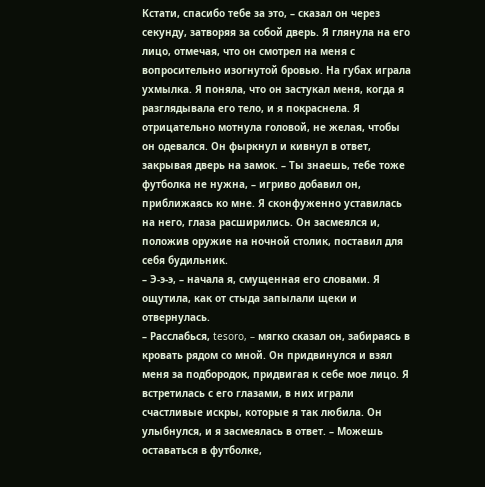Кстати, спасибо тебе за это, – сказал он через секунду, затворяя за собой дверь. Я глянула на его лицо, отмечая, что он смотрел на меня с вопросительно изогнутой бровью. На губах играла ухмылка. Я поняла, что он застукал меня, когда я разглядывала его тело, и я покраснела. Я отрицательно мотнула головой, не желая, чтобы он одевался. Он фыркнул и кивнул в ответ, закрывая дверь на замок. – Ты знаешь, тебе тоже футболка не нужна, – игриво добавил он, приближаясь ко мне. Я сконфуженно уставилась на него, глаза расширились. Он засмеялся и, положив оружие на ночной столик, поставил для себя будильник.
– Э-э-э, – начала я, смущенная его словами. Я ощутила, как от стыда запылали щеки и отвернулась.
– Расслабься, tesoro, – мягко сказал он, забираясь в кровать рядом со мной. Он придвинулся и взял меня за подбородок, придвигая к себе мое лицо. Я встретилась с его глазами, в них играли счастливые искры, которые я так любила. Он улыбнулся, и я засмеялась в ответ. – Можешь оставаться в футболке,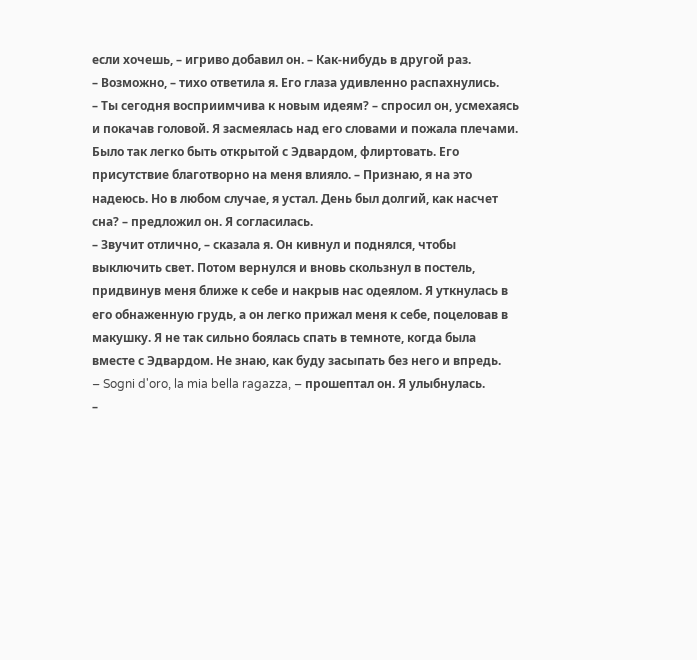если хочешь, – игриво добавил он. – Как-нибудь в другой раз.
– Возможно, – тихо ответила я. Его глаза удивленно распахнулись.
– Ты сегодня восприимчива к новым идеям? – спросил он, усмехаясь и покачав головой. Я засмеялась над его словами и пожала плечами. Было так легко быть открытой с Эдвардом, флиртовать. Его присутствие благотворно на меня влияло. – Признаю, я на это надеюсь. Но в любом случае, я устал. День был долгий, как насчет сна? – предложил он. Я согласилась.
– Звучит отлично, – сказала я. Он кивнул и поднялся, чтобы выключить свет. Потом вернулся и вновь скользнул в постель, придвинув меня ближе к себе и накрыв нас одеялом. Я уткнулась в его обнаженную грудь, а он легко прижал меня к себе, поцеловав в макушку. Я не так сильно боялась спать в темноте, когда была вместе с Эдвардом. Не знаю, как буду засыпать без него и впредь.
– Sogni d'oro, la mia bella ragazza, – прошептал он. Я улыбнулась.
–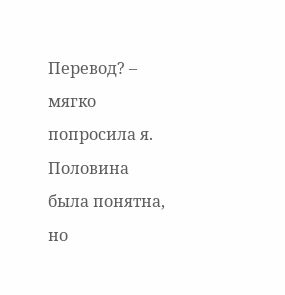Перевод? – мягко попросила я. Половина была понятна, но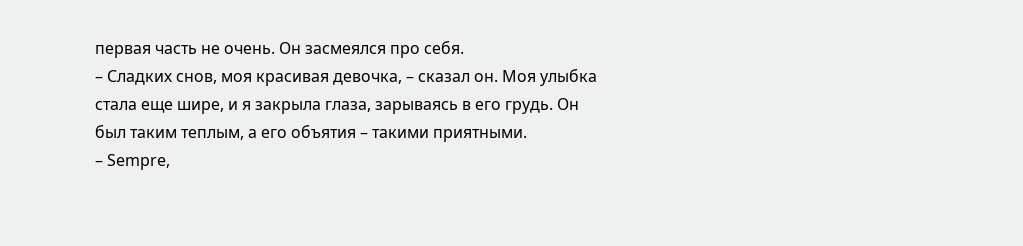первая часть не очень. Он засмеялся про себя.
– Сладких снов, моя красивая девочка, – сказал он. Моя улыбка стала еще шире, и я закрыла глаза, зарываясь в его грудь. Он был таким теплым, а его объятия – такими приятными.
– Sempre,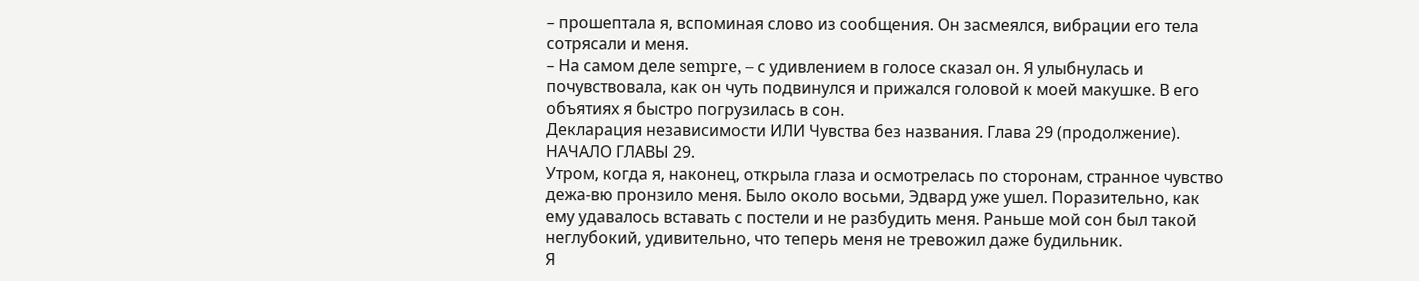– прошептала я, вспоминая слово из сообщения. Он засмеялся, вибрации его тела сотрясали и меня.
– На самом деле sempre, – с удивлением в голосе сказал он. Я улыбнулась и почувствовала, как он чуть подвинулся и прижался головой к моей макушке. В его объятиях я быстро погрузилась в сон.
Декларация независимости ИЛИ Чувства без названия. Глава 29 (продолжение).
НАЧАЛО ГЛАВЫ 29.
Утром, когда я, наконец, открыла глаза и осмотрелась по сторонам, странное чувство дежа-вю пронзило меня. Было около восьми, Эдвард уже ушел. Поразительно, как ему удавалось вставать с постели и не разбудить меня. Раньше мой сон был такой неглубокий, удивительно, что теперь меня не тревожил даже будильник.
Я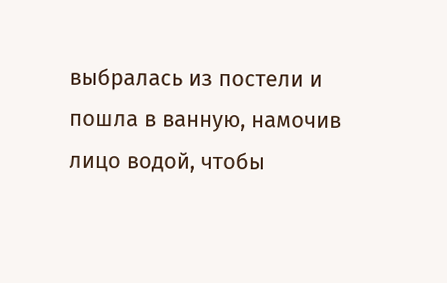выбралась из постели и пошла в ванную, намочив лицо водой, чтобы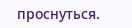проснуться.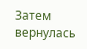Затем вернулась